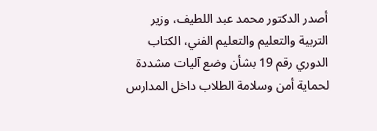أصدر الدكتور محمد عبد اللطيف، وزير التربية والتعليم والتعليم الفني، الكتاب الدوري رقم 19 بشأن وضع آليات مشددة لحماية أمن وسلامة الطلاب داخل المدارس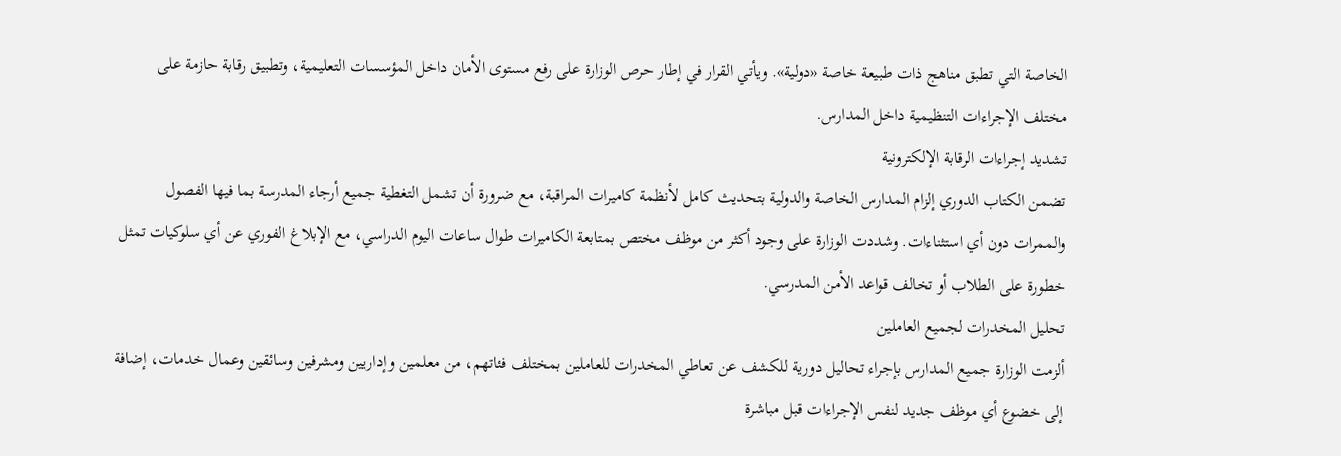الخاصة التي تطبق مناهج ذات طبيعة خاصة «دولية». ويأتي القرار في إطار حرص الوزارة على رفع مستوى الأمان داخل المؤسسات التعليمية، وتطبيق رقابة حازمة على مختلف الإجراءات التنظيمية داخل المدارس.
تشديد إجراءات الرقابة الإلكترونية
تضمن الكتاب الدوري إلزام المدارس الخاصة والدولية بتحديث كامل لأنظمة كاميرات المراقبة، مع ضرورة أن تشمل التغطية جميع أرجاء المدرسة بما فيها الفصول والممرات دون أي استثناءات. وشددت الوزارة على وجود أكثر من موظف مختص بمتابعة الكاميرات طوال ساعات اليوم الدراسي، مع الإبلاغ الفوري عن أي سلوكيات تمثل خطورة على الطلاب أو تخالف قواعد الأمن المدرسي.
تحليل المخدرات لجميع العاملين
ألزمت الوزارة جميع المدارس بإجراء تحاليل دورية للكشف عن تعاطي المخدرات للعاملين بمختلف فئاتهم، من معلمين وإداريين ومشرفين وسائقين وعمال خدمات، إضافة إلى خضوع أي موظف جديد لنفس الإجراءات قبل مباشرة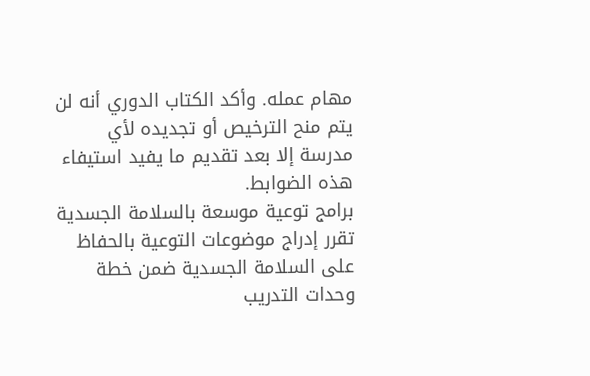مهام عمله. وأكد الكتاب الدوري أنه لن يتم منح الترخيص أو تجديده لأي مدرسة إلا بعد تقديم ما يفيد استيفاء هذه الضوابط.
برامج توعية موسعة بالسلامة الجسدية
تقرر إدراج موضوعات التوعية بالحفاظ على السلامة الجسدية ضمن خطة وحدات التدريب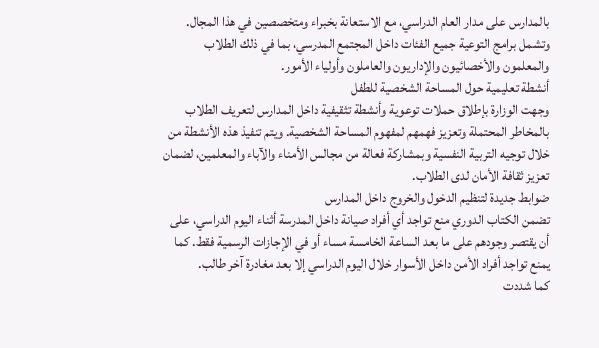بالمدارس على مدار العام الدراسي، مع الاستعانة بخبراء ومتخصصين في هذا المجال. وتشمل برامج التوعية جميع الفئات داخل المجتمع المدرسي، بما في ذلك الطلاب والمعلمون والأخصائيون والإداريون والعاملون وأولياء الأمور.
أنشطة تعليمية حول المساحة الشخصية للطفل
وجهت الوزارة بإطلاق حملات توعوية وأنشطة تثقيفية داخل المدارس لتعريف الطلاب بالمخاطر المحتملة وتعزيز فهمهم لمفهوم المساحة الشخصية. ويتم تنفيذ هذه الأنشطة من خلال توجيه التربية النفسية وبمشاركة فعالة من مجالس الأمناء والآباء والمعلمين، لضمان تعزيز ثقافة الأمان لدى الطلاب.
ضوابط جديدة لتنظيم الدخول والخروج داخل المدارس
تضمن الكتاب الدوري منع تواجد أي أفراد صيانة داخل المدرسة أثناء اليوم الدراسي، على أن يقتصر وجودهم على ما بعد الساعة الخامسة مساء أو في الإجازات الرسمية فقط. كما يمنع تواجد أفراد الأمن داخل الأسوار خلال اليوم الدراسي إلا بعد مغادرة آخر طالب.
كما شددت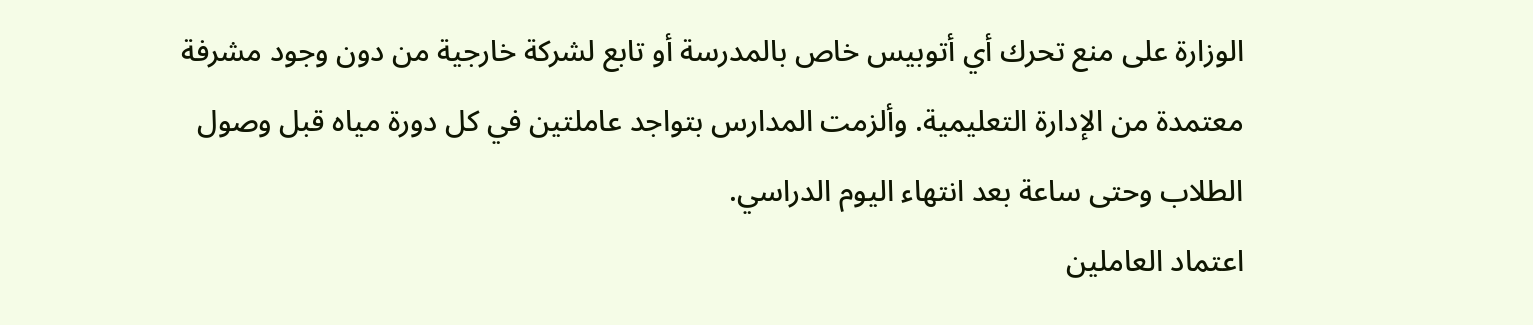الوزارة على منع تحرك أي أتوبيس خاص بالمدرسة أو تابع لشركة خارجية من دون وجود مشرفة معتمدة من الإدارة التعليمية. وألزمت المدارس بتواجد عاملتين في كل دورة مياه قبل وصول الطلاب وحتى ساعة بعد انتهاء اليوم الدراسي.
اعتماد العاملين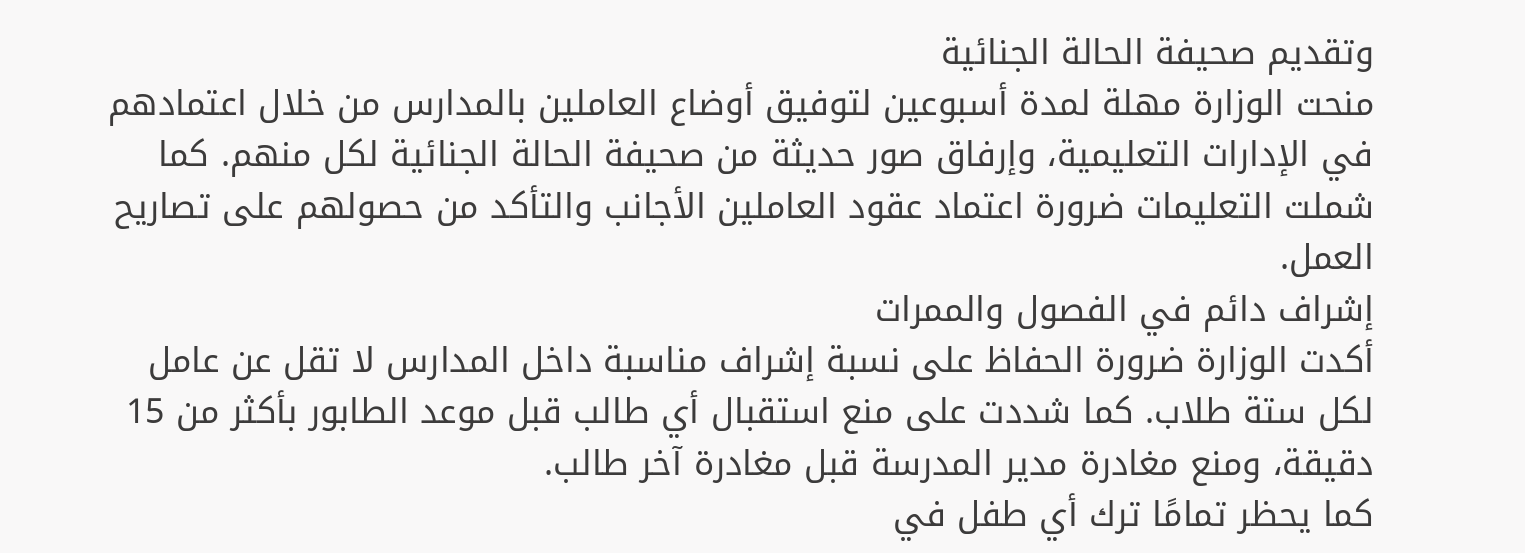وتقديم صحيفة الحالة الجنائية
منحت الوزارة مهلة لمدة أسبوعين لتوفيق أوضاع العاملين بالمدارس من خلال اعتمادهم في الإدارات التعليمية، وإرفاق صور حديثة من صحيفة الحالة الجنائية لكل منهم. كما شملت التعليمات ضرورة اعتماد عقود العاملين الأجانب والتأكد من حصولهم على تصاريح العمل.
إشراف دائم في الفصول والممرات
أكدت الوزارة ضرورة الحفاظ على نسبة إشراف مناسبة داخل المدارس لا تقل عن عامل لكل ستة طلاب. كما شددت على منع استقبال أي طالب قبل موعد الطابور بأكثر من 15 دقيقة، ومنع مغادرة مدير المدرسة قبل مغادرة آخر طالب.
كما يحظر تمامًا ترك أي طفل في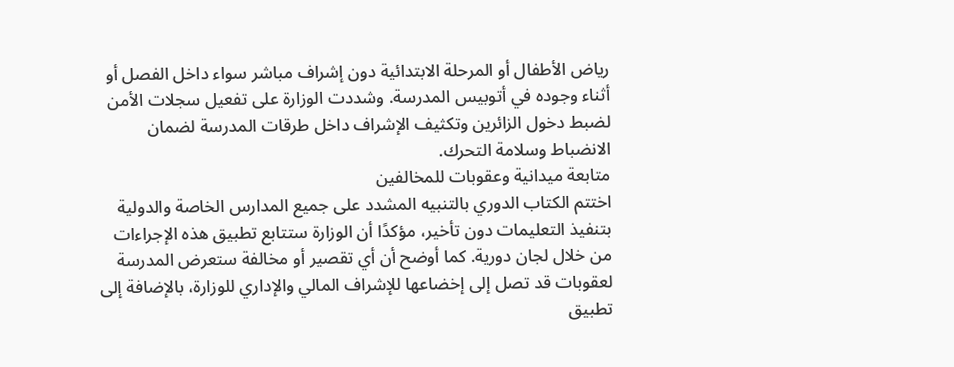رياض الأطفال أو المرحلة الابتدائية دون إشراف مباشر سواء داخل الفصل أو أثناء وجوده في أتوبيس المدرسة. وشددت الوزارة على تفعيل سجلات الأمن لضبط دخول الزائرين وتكثيف الإشراف داخل طرقات المدرسة لضمان الانضباط وسلامة التحرك.
متابعة ميدانية وعقوبات للمخالفين
اختتم الكتاب الدوري بالتنبيه المشدد على جميع المدارس الخاصة والدولية بتنفيذ التعليمات دون تأخير، مؤكدًا أن الوزارة ستتابع تطبيق هذه الإجراءات من خلال لجان دورية. كما أوضح أن أي تقصير أو مخالفة ستعرض المدرسة لعقوبات قد تصل إلى إخضاعها للإشراف المالي والإداري للوزارة، بالإضافة إلى تطبيق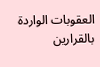العقوبات الواردة بالقرارين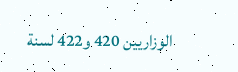الوزاريين 420 و422 لسنة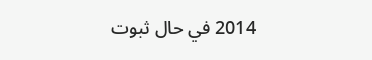2014 في حال ثبوت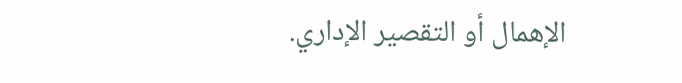الإهمال أو التقصير الإداري.